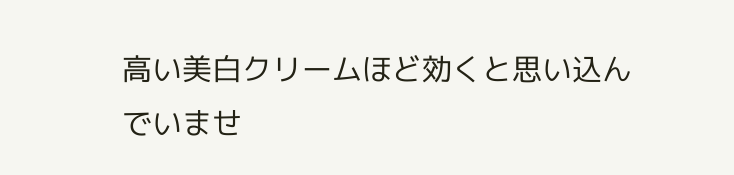高い美白クリームほど効くと思い込んでいませ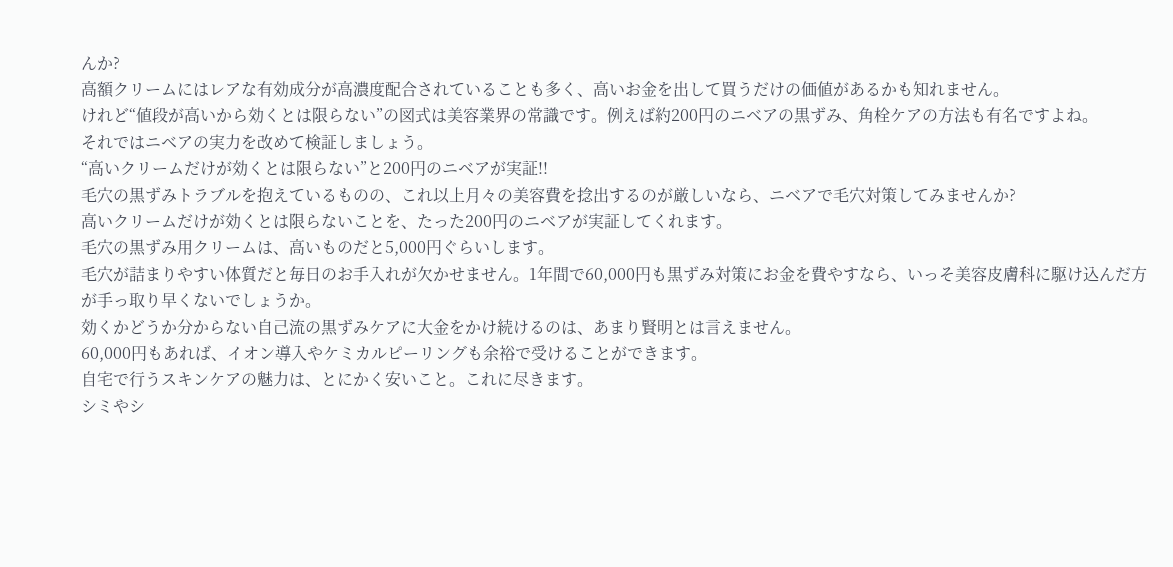んか?
高額クリームにはレアな有効成分が高濃度配合されていることも多く、高いお金を出して買うだけの価値があるかも知れません。
けれど“値段が高いから効くとは限らない”の図式は美容業界の常識です。例えば約200円のニベアの黒ずみ、角栓ケアの方法も有名ですよね。
それではニベアの実力を改めて検証しましょう。
“高いクリームだけが効くとは限らない”と200円のニベアが実証!!
毛穴の黒ずみトラブルを抱えているものの、これ以上月々の美容費を捻出するのが厳しいなら、ニベアで毛穴対策してみませんか?
高いクリームだけが効くとは限らないことを、たった200円のニベアが実証してくれます。
毛穴の黒ずみ用クリームは、高いものだと5,000円ぐらいします。
毛穴が詰まりやすい体質だと毎日のお手入れが欠かせません。1年間で60,000円も黒ずみ対策にお金を費やすなら、いっそ美容皮膚科に駆け込んだ方が手っ取り早くないでしょうか。
効くかどうか分からない自己流の黒ずみケアに大金をかけ続けるのは、あまり賢明とは言えません。
60,000円もあれば、イオン導入やケミカルピーリングも余裕で受けることができます。
自宅で行うスキンケアの魅力は、とにかく安いこと。これに尽きます。
シミやシ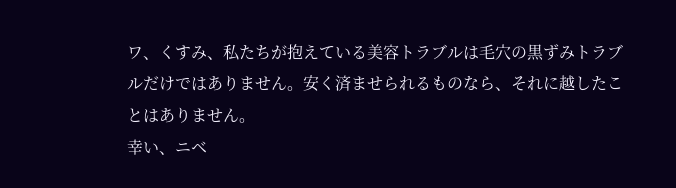ワ、くすみ、私たちが抱えている美容トラブルは毛穴の黒ずみトラブルだけではありません。安く済ませられるものなら、それに越したことはありません。
幸い、ニベ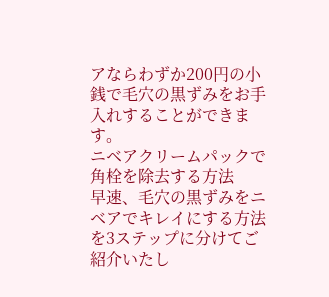アならわずか200円の小銭で毛穴の黒ずみをお手入れすることができます。
ニベアクリームパックで角栓を除去する方法
早速、毛穴の黒ずみをニベアでキレイにする方法を3ステップに分けてご紹介いたし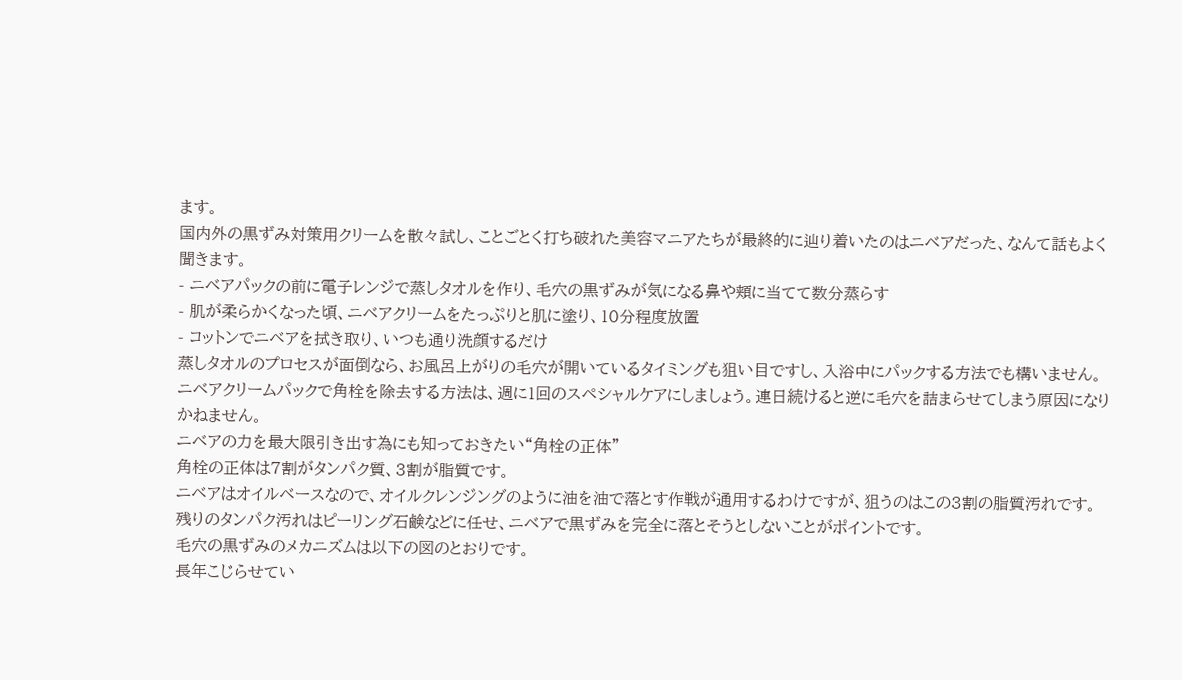ます。
国内外の黒ずみ対策用クリームを散々試し、ことごとく打ち破れた美容マニアたちが最終的に辿り着いたのはニベアだった、なんて話もよく聞きます。
- ニベアパックの前に電子レンジで蒸しタオルを作り、毛穴の黒ずみが気になる鼻や頬に当てて数分蒸らす
- 肌が柔らかくなった頃、ニベアクリームをたっぷりと肌に塗り、10分程度放置
- コットンでニベアを拭き取り、いつも通り洗顔するだけ
蒸しタオルのプロセスが面倒なら、お風呂上がりの毛穴が開いているタイミングも狙い目ですし、入浴中にパックする方法でも構いません。
ニベアクリームパックで角栓を除去する方法は、週に1回のスペシャルケアにしましょう。連日続けると逆に毛穴を詰まらせてしまう原因になりかねません。
ニベアの力を最大限引き出す為にも知っておきたい“角栓の正体”
角栓の正体は7割がタンパク質、3割が脂質です。
ニベアはオイルベースなので、オイルクレンジングのように油を油で落とす作戦が通用するわけですが、狙うのはこの3割の脂質汚れです。
残りのタンパク汚れはピーリング石鹸などに任せ、ニベアで黒ずみを完全に落とそうとしないことがポイントです。
毛穴の黒ずみのメカニズムは以下の図のとおりです。
長年こじらせてい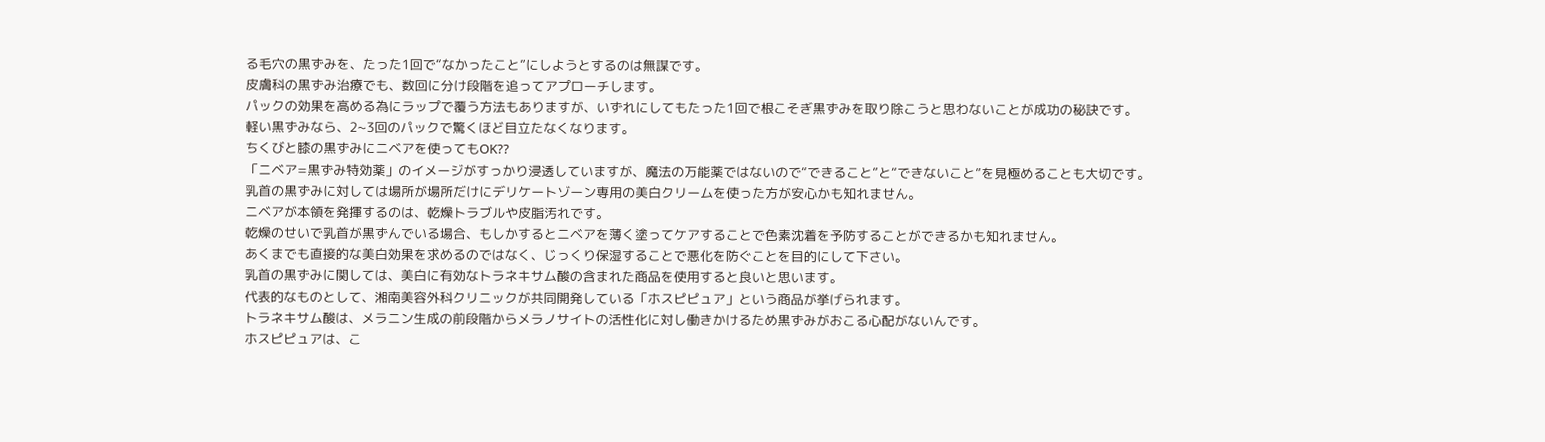る毛穴の黒ずみを、たった1回で“なかったこと”にしようとするのは無謀です。
皮膚科の黒ずみ治療でも、数回に分け段階を追ってアプローチします。
パックの効果を高める為にラップで覆う方法もありますが、いずれにしてもたった1回で根こそぎ黒ずみを取り除こうと思わないことが成功の秘訣です。
軽い黒ずみなら、2~3回のパックで驚くほど目立たなくなります。
ちくびと膝の黒ずみにニベアを使ってもOK??
「ニベア=黒ずみ特効薬」のイメージがすっかり浸透していますが、魔法の万能薬ではないので“できること”と“できないこと”を見極めることも大切です。
乳首の黒ずみに対しては場所が場所だけにデリケートゾーン専用の美白クリームを使った方が安心かも知れません。
ニベアが本領を発揮するのは、乾燥トラブルや皮脂汚れです。
乾燥のせいで乳首が黒ずんでいる場合、もしかするとニベアを薄く塗ってケアすることで色素沈着を予防することができるかも知れません。
あくまでも直接的な美白効果を求めるのではなく、じっくり保湿することで悪化を防ぐことを目的にして下さい。
乳首の黒ずみに関しては、美白に有効なトラネキサム酸の含まれた商品を使用すると良いと思います。
代表的なものとして、湘南美容外科クリニックが共同開発している「ホスピピュア」という商品が挙げられます。
トラネキサム酸は、メラニン生成の前段階からメラノサイトの活性化に対し働きかけるため黒ずみがおこる心配がないんです。
ホスピピュアは、こ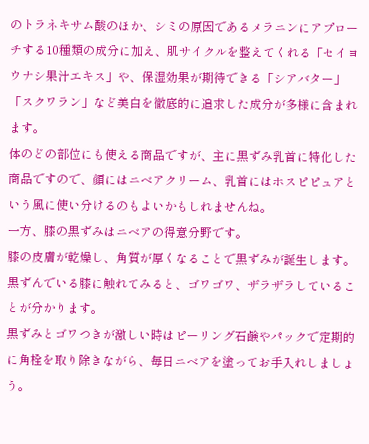のトラネキサム酸のほか、シミの原因であるメラニンにアプローチする10種類の成分に加え、肌サイクルを整えてくれる「セイヨウナシ果汁エキス」や、保湿効果が期待できる「シアバター」「スクワラン」など美白を徹底的に追求した成分が多様に含まれます。
体のどの部位にも使える商品ですが、主に黒ずみ乳首に特化した商品ですので、顔にはニベアクリーム、乳首にはホスピピュアという風に使い分けるのもよいかもしれませんね。
一方、膝の黒ずみはニベアの得意分野です。
膝の皮膚が乾燥し、角質が厚くなることで黒ずみが誕生します。黒ずんでいる膝に触れてみると、ゴワゴワ、ザラザラしていることが分かります。
黒ずみとゴワつきが激しい時はピーリング石鹸やパックで定期的に角栓を取り除きながら、毎日ニベアを塗ってお手入れしましょう。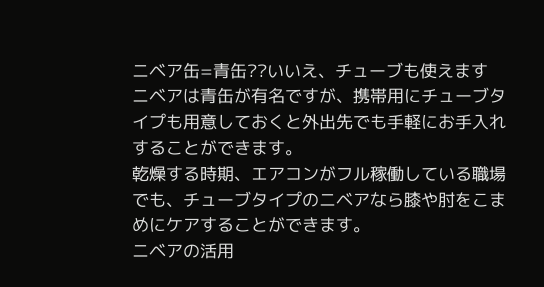ニベア缶=青缶??いいえ、チューブも使えます
ニベアは青缶が有名ですが、携帯用にチューブタイプも用意しておくと外出先でも手軽にお手入れすることができます。
乾燥する時期、エアコンがフル稼働している職場でも、チューブタイプのニベアなら膝や肘をこまめにケアすることができます。
ニベアの活用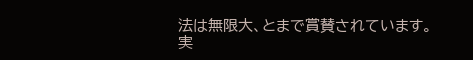法は無限大、とまで賞賛されています。
実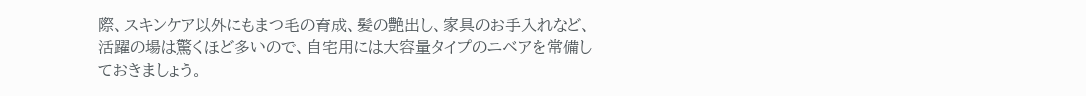際、スキンケア以外にもまつ毛の育成、髪の艶出し、家具のお手入れなど、活躍の場は驚くほど多いので、自宅用には大容量タイプのニベアを常備しておきましょう。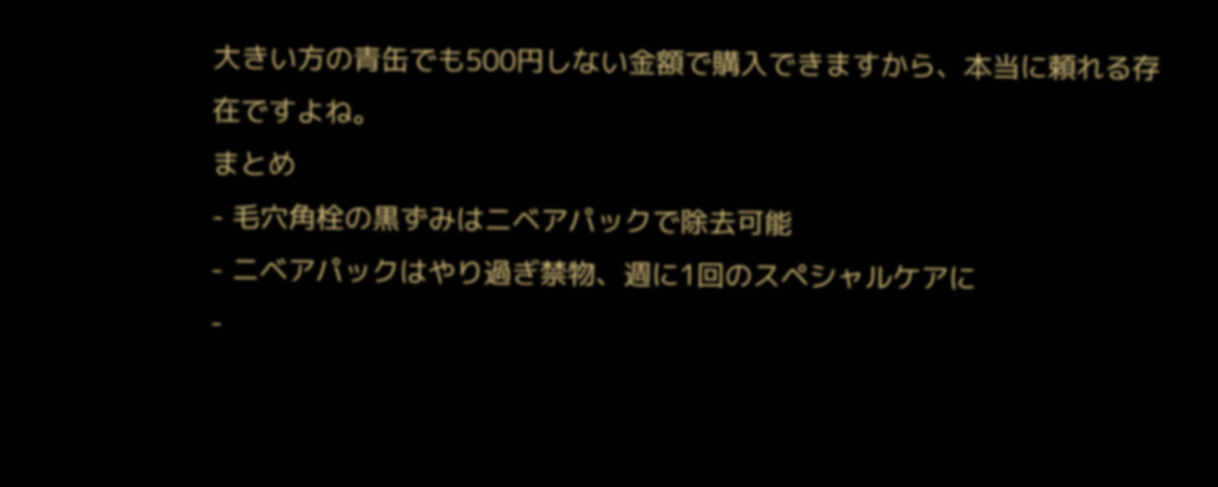大きい方の青缶でも500円しない金額で購入できますから、本当に頼れる存在ですよね。
まとめ
- 毛穴角栓の黒ずみはニベアパックで除去可能
- ニベアパックはやり過ぎ禁物、週に1回のスペシャルケアに
-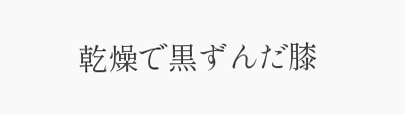乾燥で黒ずんだ膝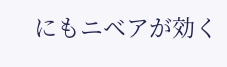にもニベアが効く